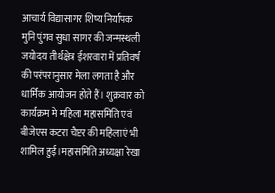आचार्य विद्यासागर शिष्य निर्यापक मुनि पुंगव सुधा सागर की जन्मस्थली जयोदय तीर्थक्षेत्र ईशरवारा में प्रतिवर्ष की परंपरानुसार मेला लगता है और धार्मिक आयोजन होते हैं। शुक्रवार को कार्यक्रम मे महिला महासमिति एवं बीजेएस कटरा चैप्टर की महिलाएं भी शामिल हुई।महासमिति अध्यक्षा रेखा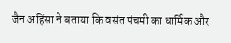जैन अहिंसा ने बताया कि वसंत पंचमी का धार्मिक और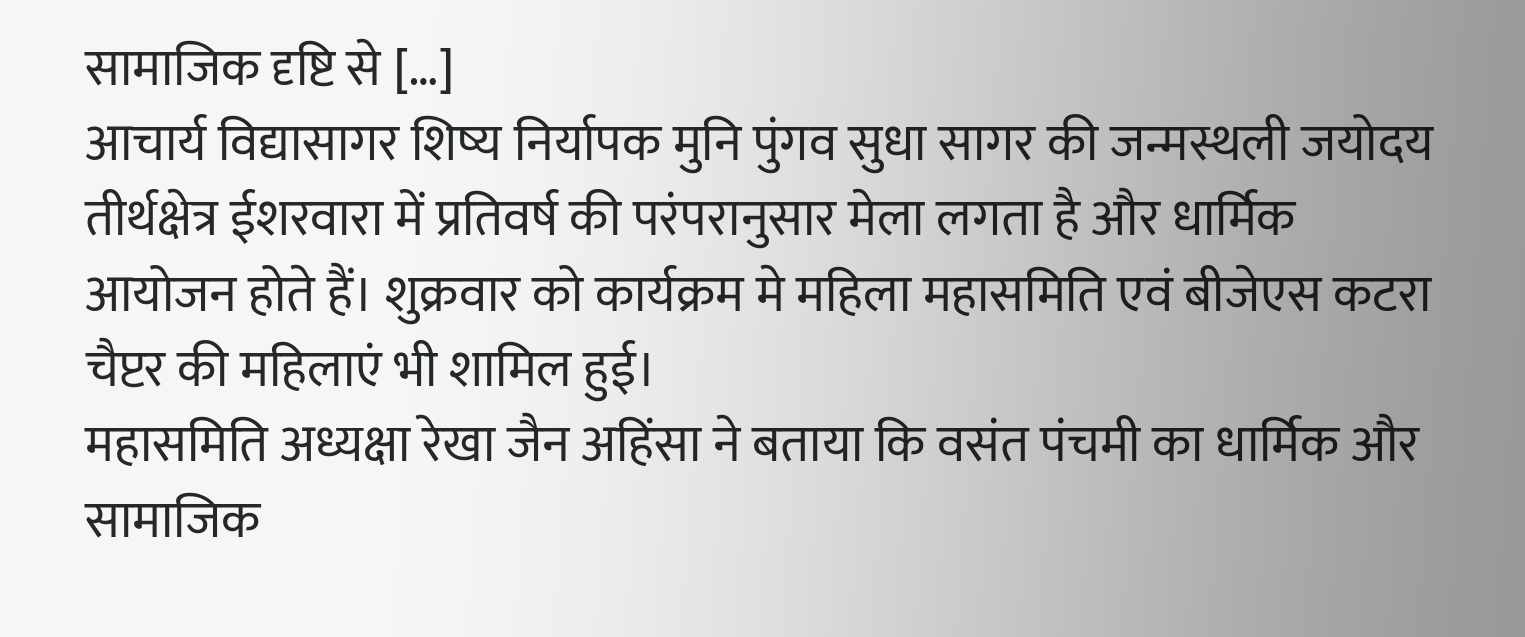सामाजिक दृष्टि से […]
आचार्य विद्यासागर शिष्य निर्यापक मुनि पुंगव सुधा सागर की जन्मस्थली जयोदय तीर्थक्षेत्र ईशरवारा में प्रतिवर्ष की परंपरानुसार मेला लगता है और धार्मिक आयोजन होते हैं। शुक्रवार को कार्यक्रम मे महिला महासमिति एवं बीजेएस कटरा चैप्टर की महिलाएं भी शामिल हुई।
महासमिति अध्यक्षा रेखा जैन अहिंसा ने बताया कि वसंत पंचमी का धार्मिक और सामाजिक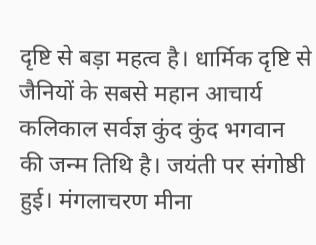दृष्टि से बड़ा महत्व है। धार्मिक दृष्टि से जैनियों के सबसे महान आचार्य कलिकाल सर्वज्ञ कुंद कुंद भगवान की जन्म तिथि है। जयंती पर संगोष्ठी हुई। मंगलाचरण मीना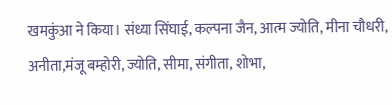खमकुंआ ने किया। संध्या सिंघाई, कल्पना जैन, आत्म ज्योति, मीना चौधरी, अनीता,मंजू बम्होरी, ज्योति, सीमा, संगीता, शोभा,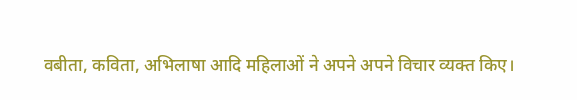वबीता, कविता, अभिलाषा आदि महिलाओं ने अपने अपने विचार व्यक्त किए।